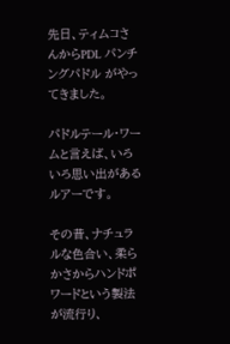先日、ティムコさんからPDL パンチングパドル がやってきました。

パドルテール・ワームと言えば、いろいろ思い出があるルアーです。

その昔、ナチュラルな色合い、柔らかさからハンドポワードという製法が流行り、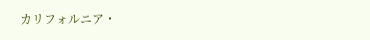カリフォルニア・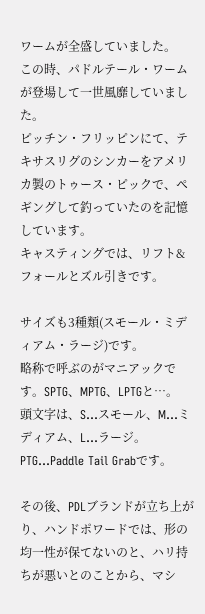ワームが全盛していました。
この時、パドルテール・ワームが登場して一世風靡していました。
ピッチン・フリッピンにて、テキサスリグのシンカーをアメリカ製のトゥース・ピックで、ペギングして釣っていたのを記憶しています。
キャスティングでは、リフト&フォールとズル引きです。

サイズも3種類(スモール・ミディアム・ラージ)です。
略称で呼ぶのがマニアックです。SPTG、MPTG、LPTGと…。
頭文字は、S…スモール、M…ミディアム、L…ラージ。PTG…Paddle Tail Grabです。

その後、PDLブランドが立ち上がり、ハンドポワードでは、形の均一性が保てないのと、ハリ持ちが悪いとのことから、マシ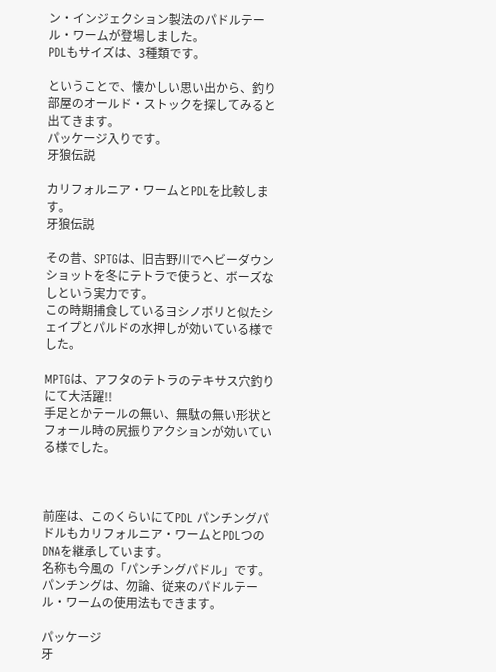ン・インジェクション製法のパドルテール・ワームが登場しました。
PDLもサイズは、3種類です。

ということで、懐かしい思い出から、釣り部屋のオールド・ストックを探してみると出てきます。
パッケージ入りです。
牙狼伝説

カリフォルニア・ワームとPDLを比較します。
牙狼伝説

その昔、SPTGは、旧吉野川でヘビーダウンショットを冬にテトラで使うと、ボーズなしという実力です。
この時期捕食しているヨシノボリと似たシェイプとパルドの水押しが効いている様でした。

MPTGは、アフタのテトラのテキサス穴釣りにて大活躍!!
手足とかテールの無い、無駄の無い形状とフォール時の尻振りアクションが効いている様でした。



前座は、このくらいにてPDL パンチングパドルもカリフォルニア・ワームとPDLつのDNAを継承しています。
名称も今風の「パンチングパドル」です。
パンチングは、勿論、従来のパドルテール・ワームの使用法もできます。

パッケージ
牙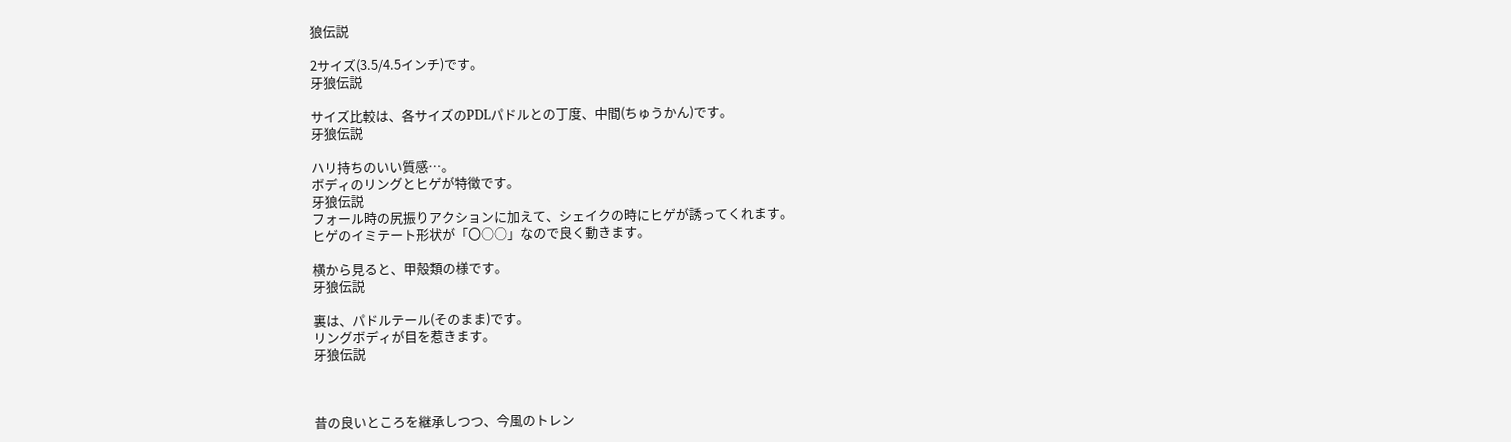狼伝説

2サイズ(3.5/4.5インチ)です。
牙狼伝説

サイズ比較は、各サイズのPDLパドルとの丁度、中間(ちゅうかん)です。
牙狼伝説

ハリ持ちのいい質感…。
ボディのリングとヒゲが特徴です。
牙狼伝説
フォール時の尻振りアクションに加えて、シェイクの時にヒゲが誘ってくれます。
ヒゲのイミテート形状が「〇○○」なので良く動きます。

横から見ると、甲殻類の様です。
牙狼伝説

裏は、パドルテール(そのまま)です。
リングボディが目を惹きます。
牙狼伝説



昔の良いところを継承しつつ、今風のトレン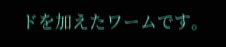ドを加えたワームです。